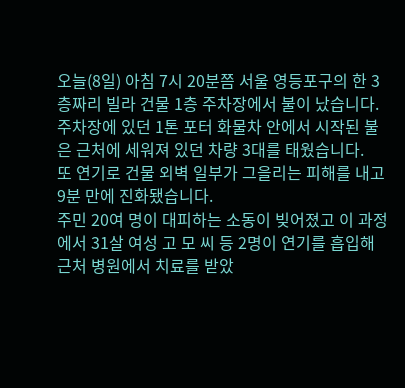오늘(8일) 아침 7시 20분쯤 서울 영등포구의 한 3층짜리 빌라 건물 1층 주차장에서 불이 났습니다.
주차장에 있던 1톤 포터 화물차 안에서 시작된 불은 근처에 세워져 있던 차량 3대를 태웠습니다.
또 연기로 건물 외벽 일부가 그을리는 피해를 내고 9분 만에 진화됐습니다.
주민 20여 명이 대피하는 소동이 빚어졌고 이 과정에서 31살 여성 고 모 씨 등 2명이 연기를 흡입해 근처 병원에서 치료를 받았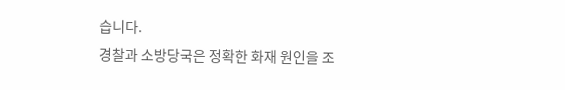습니다.
경찰과 소방당국은 정확한 화재 원인을 조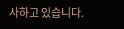사하고 있습니다.